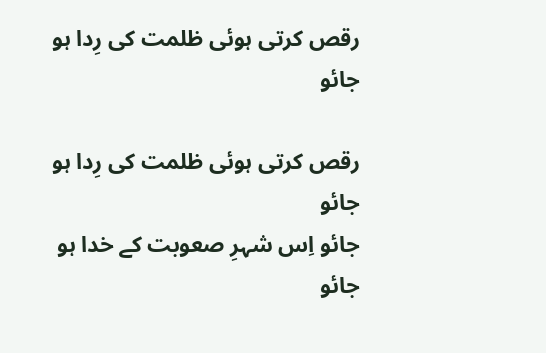رقص کرتی ہوئی ظلمت کی رِدا ہو جائو

رقص کرتی ہوئی ظلمت کی رِدا ہو جائو
جائو اِس شہرِ صعوبت کے خدا ہو جائو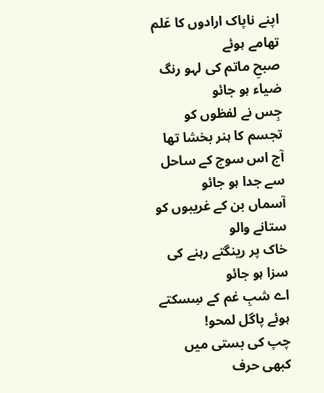اپنے ناپاک ارادوں کا عَلم تھامے ہوئے
صبحِ ماتم کی لہو رنگ ضیاء ہو جائو
جِس نے لفظوں کو تجسم کا ہنر بخشا تھا
آج اس سوچ کے ساحل سے جدا ہو جائو
آسماں بن کے غریبوں کو ستانے والو
خاک پر رینگتے رہنے کی سزا ہو جائو
اے شبِ غم کے سِسکتے ہوئے پاگل لمحو!
چپ کی بستی میں کبھی حرف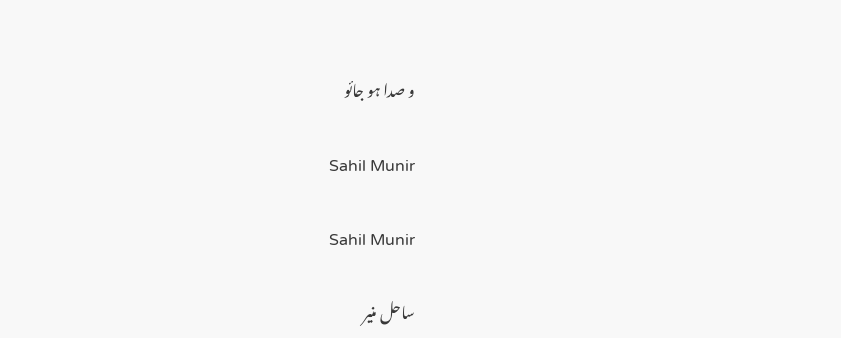و صدا ہو جائو

Sahil Munir

Sahil Munir

ساحل منیر